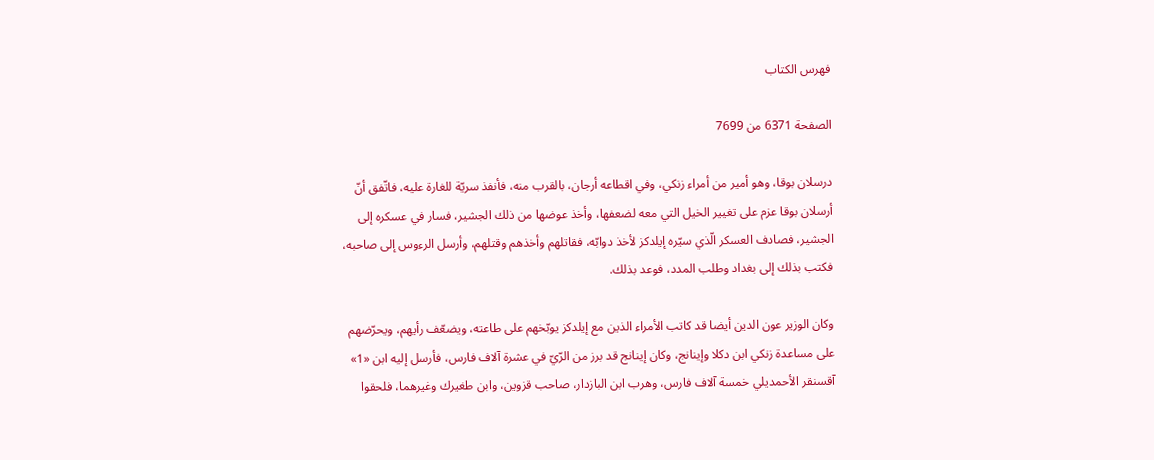فهرس الكتاب

الصفحة 6371 من 7699

درسلان بوقا، وهو أمير من أمراء زنكي، وفي اقطاعه أرجان، بالقرب منه، فأنفذ سريّة للغارة عليه، فاتّفق أنّ أرسلان بوقا عزم على تغيير الخيل التي معه لضعفها، وأخذ عوضها من ذلك الجشير، فسار في عسكره إلى الجشير، فصادف العسكر الّذي سيّره إيلدكز لأخذ دوابّه، فقاتلهم وأخذهم وقتلهم، وأرسل الرءوس إلى صاحبه، فكتب بذلك إلى بغداد وطلب المدد، فوعد بذلك.

وكان الوزير عون الدين أيضا قد كاتب الأمراء الذين مع إيلدكز يوبّخهم على طاعته، ويضعّف رأيهم، ويحرّضهم على مساعدة زنكي ابن دكلا وإينانج، وكان إينانج قد برز من الرّيّ في عشرة آلاف فارس، فأرسل إليه ابن «1» آقسنقر الأحمديلي خمسة آلاف فارس، وهرب ابن البازدار، صاحب قزوين، وابن طغيرك وغيرهما، فلحقوا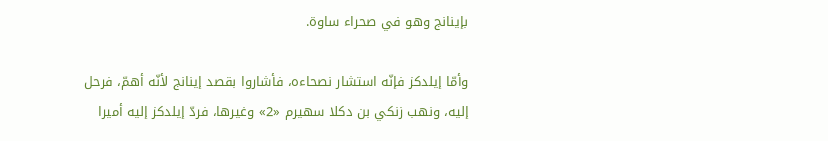بإينانج وهو في صحراء ساوة.

وأمّا إيلدكز فإنّه استشار نصحاءه، فأشاروا بقصد إينانج لأنّه أهمّ، فرحل إليه، ونهب زنكي بن دكلا سهيرم «2» وغيرها، فردّ إيلدكز إليه أميرا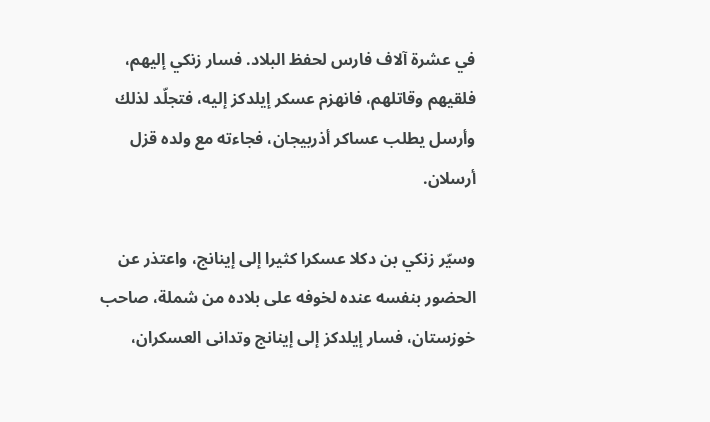في عشرة آلاف فارس لحفظ البلاد. فسار زنكي إليهم، فلقيهم وقاتلهم، فانهزم عسكر إيلدكز إليه، فتجلّد لذلك وأرسل يطلب عساكر أذربيجان، فجاءته مع ولده قزل أرسلان.

وسيّر زنكي بن دكلا عسكرا كثيرا إلى إينانج، واعتذر عن الحضور بنفسه عنده لخوفه على بلاده من شملة، صاحب خوزستان، فسار إيلدكز إلى إينانج وتدانى العسكران،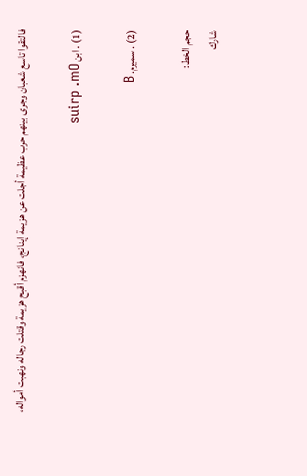فالتقوا تاسع شعبان وجرى بينهم حرب عظيمة أجلت عن هزيمة إينانج، فانهزم أقبح هزيمة وقتلت رجاله ونهبت أمواله،

(1) . ابن suirp .mO

(2) . سميرم. B

حجم الخط:
شارك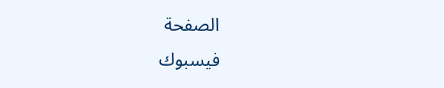الصفحة
فيسبوك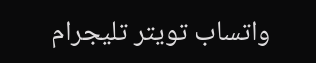واتساب تويتر تليجرام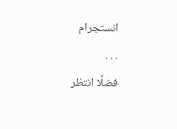انستجرام
. . .
فضلًا انتظر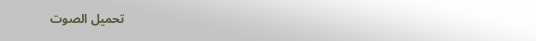تحميل الصوت